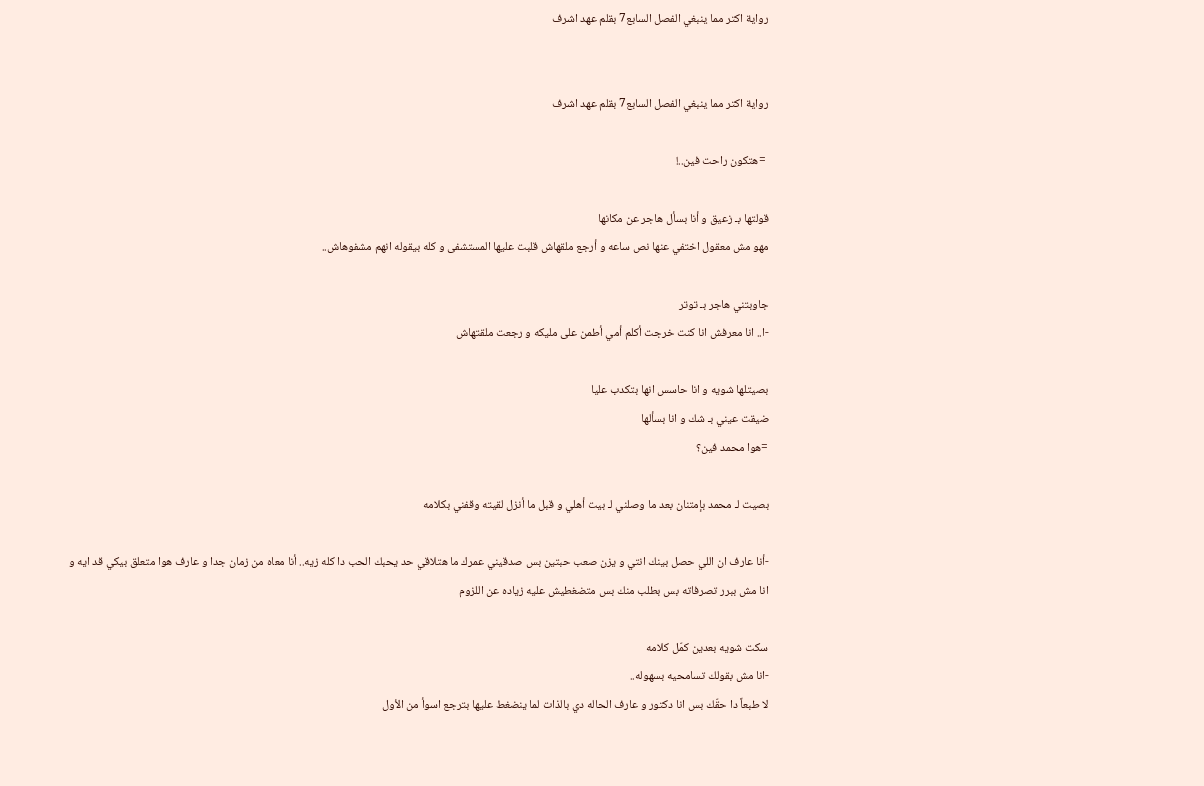رواية اكتر مما ينبغي الفصل السابع7 بقلم عهد اشرف


رواية اكتر مما ينبغي الفصل السابع7 بقلم عهد اشرف

 =هتكون راحت فين..!

قولتها بـ زعيق و أنا بسأل هاجر عن مكانها
مهو مش معقول اختفي عنها نص ساعه و أرجع ملقهاش قلبت عليها المستشفى و كله بيقوله انهم مشفوهاش..

جاوبتني هاجر بـ توتر
-ا.. انا معرفش انا كنت خرجت أكلم أمي أطمن على مليكه و رجعت ملقتهاش

بصيتلها شويه و انا حاسس انها بتكدب عليا
ضيقت عيني بـ شك و انا بسألها
=هوا محمد فين؟

بصيت لـ محمد بإمتنان بعد ما وصلني لـ بيت أهلي و قبل ما أنزل لقيته وقفني بكلامه

-أنا عارف ان اللي حصل بينك انتي و يزن صعب حبتين بس صدقيني عمرك ما هتلاقي حد يحبك الحب دا كله زيه.. أنا معاه من زمان جدا و عارف هوا متعلق بيكي قد ايه و انا مش ببرر تصرفاته بس بطلب منك بس متضغطيش عليه زياده عن اللزوم

سكت شويه بعدين كمّل كلامه
-انا مش بقولك تسامحيه بسهوله..
لا طبعاً دا حقّك بس انا دكتور و عارف الحاله دي بالذات لما ينضغط عليها بترجع اسوأ من الأول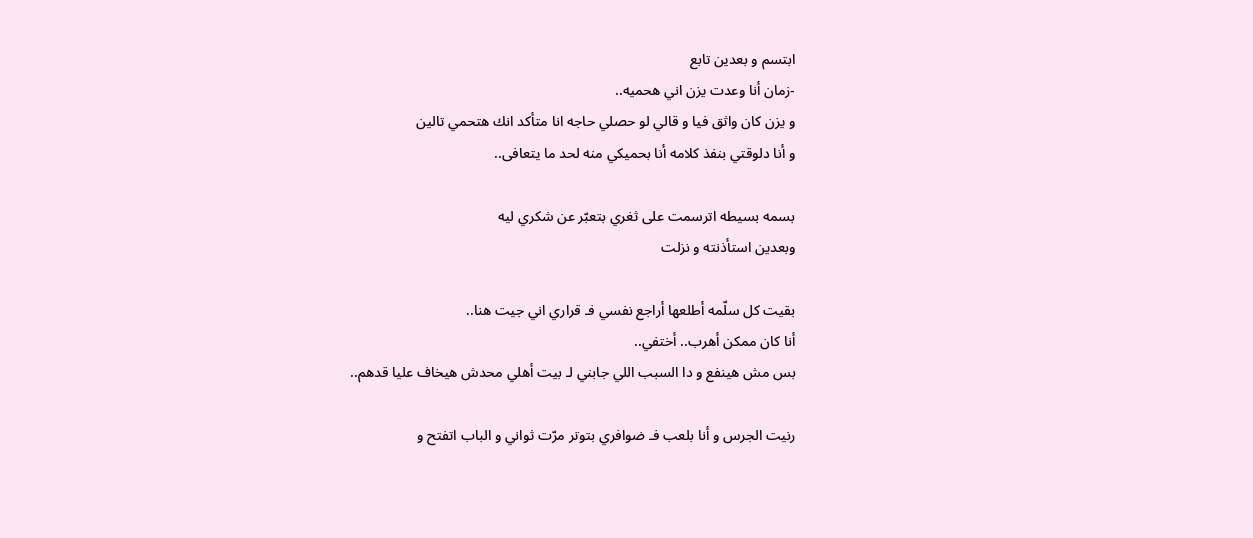ابتسم و بعدين تابع
-زمان أنا وعدت يزن اني هحميه..
و يزن كان واثق فيا و قالي لو حصلي حاجه انا متأكد انك هتحمي تالين
و أنا دلوقتي بنفذ كلامه أنا بحميكي منه لحد ما يتعافى..

بسمه بسيطه اترسمت على ثغري بتعبّر عن شكري ليه
وبعدين استأذنته و نزلت

بقيت كل سلّمه أطلعها أراجع نفسي فـ قراري اني جيت هنا..
أنا كان ممكن أهرب.. أختفي..
بس مش هينفع و دا السبب اللي جابني لـ بيت أهلي محدش هيخاف عليا قدهم..

رنيت الجرس و أنا بلعب فـ ضوافري بتوتر مرّت ثواني و الباب اتفتح و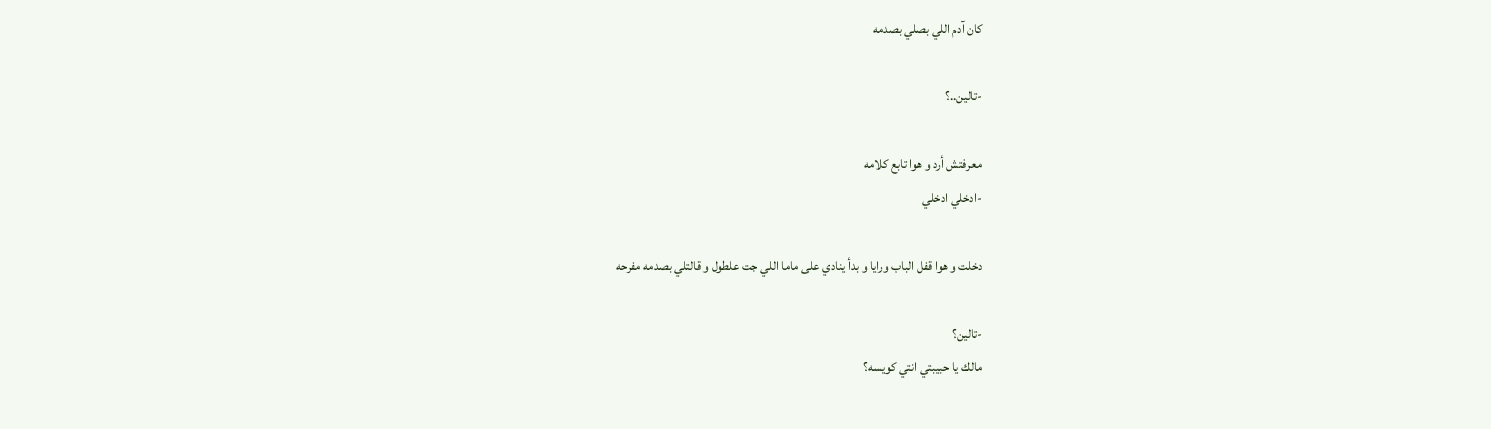كان آدم اللي بصلي بصدمه

-تالين..؟

معرفتش أرد و هوا تابع كلامه
-ادخلي ادخلي

دخلت و هوا قفل الباب ورايا و بدأ ينادي على ماما اللي جت علطول و قالتلي بصدمه مفرحه

-تالين؟
مالك يا حبيبتي انتي كويسه؟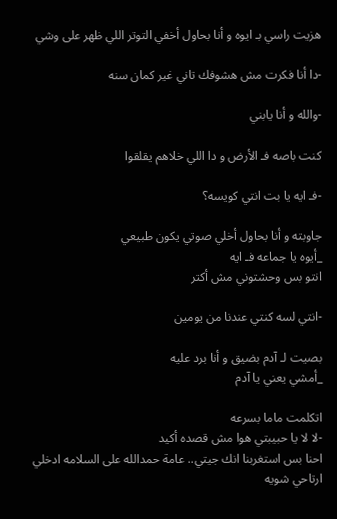هزيت راسي بـ ايوه و أنا بحاول أخفي التوتر اللي ظهر على وشي

-دا أنا فكرت مش هشوفك تاني غير كمان سنه

-والله و أنا يابني

كنت باصه فـ الأرض و دا اللي خلاهم يقلقوا

-فـ ايه يا بت انتي كويسه؟

جاوبته و أنا بحاول أخلي صوتي يكون طبيعي
_أيوه يا جماعه فـ ايه
انتو بس وحشتوني مش أكتر

-انتي لسه كنتي عندنا من يومين

بصيت لـ آدم بضيق و أنا برد عليه
_أمشي يعني يا آدم

اتكلمت ماما بسرعه
-لا لا يا حبيبتي هوا مش قصده أكيد
احنا بس استغربنا انك جيتي.. عامة حمدالله على السلامه ادخلي ارتاحي شويه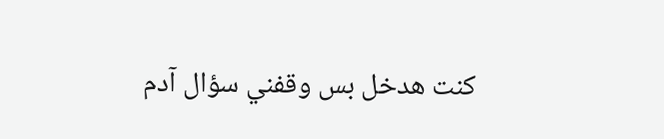كنت هدخل بس وقفني سؤال آدم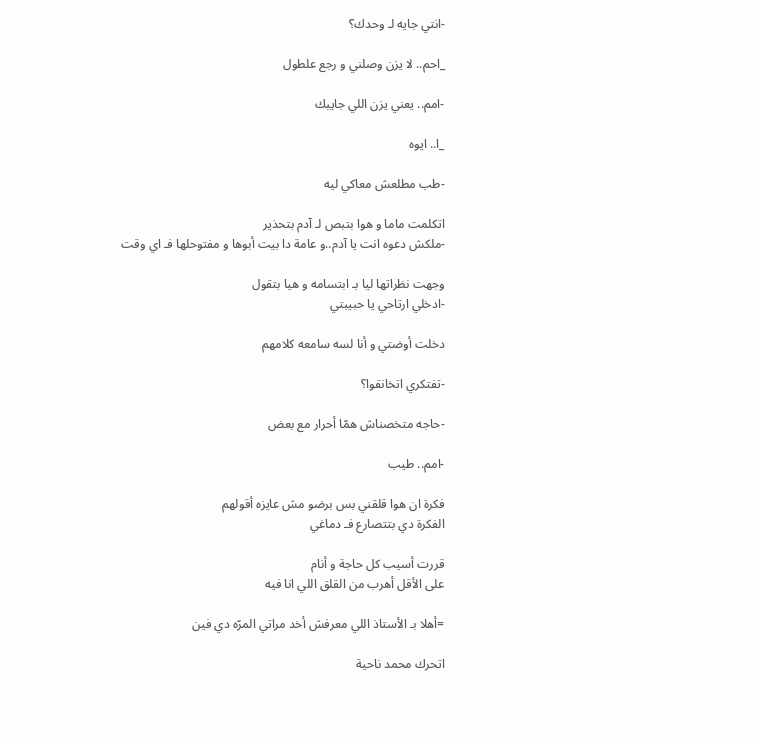-انتي جايه لـ وحدك؟

_احم.. لا يزن وصلني و رجع علطول

-امم.. يعني يزن اللي جايبك

_ا.. ايوه

-طب مطلعش معاكي ليه

اتكلمت ماما و هوا بتبص لـ آدم بتحذير
-ملكش دعوه انت يا آدم..و عامة دا بيت أبوها و مفتوحلها فـ اي وقت

وجهت نظراتها ليا بـ ابتسامه و هيا بتقول
-ادخلي ارتاحي يا حبيبتي

دخلت أوضتي و أنا لسه سامعه كلامهم

-تفتكري اتخانقوا؟

-حاجه متخصناش همّا أحرار مع بعض

-امم.. طيب

فكرة ان هوا قلقني بس برضو مش عايزه أقولهم
الفكرة دي بتتصارع فـ دماغي

قررت أسيب كل حاجة و أنام
على الأقل أهرب من القلق اللي انا فيه

=أهلا بـ الأستاذ اللي معرفش أخد مراتي المرّه دي فين

اتحرك محمد ناحية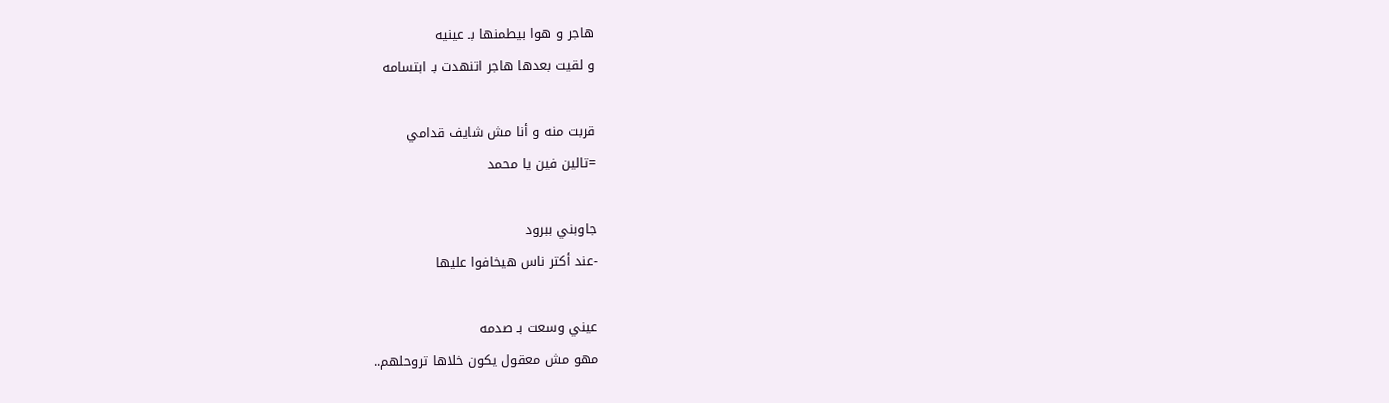هاجر و هوا بيطمنها بـ عينيه
و لقيت بعدها هاجر اتنهدت بـ ابتسامه

قربت منه و أنا مش شايف قدامي
=تالين فين يا محمد

جاوبني ببرود
-عند أكتر ناس هيخافوا عليها

عيني وسعت بـ صدمه
مهو مش معقول يكون خلاها تروحلهم..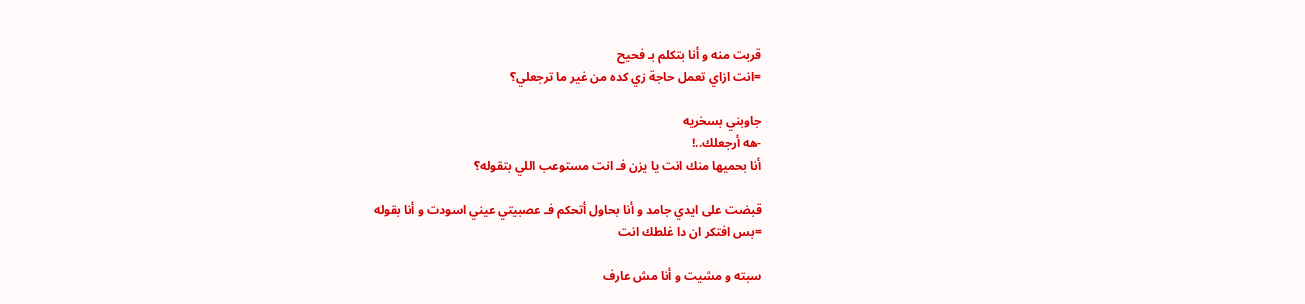قربت منه و أنا بتكلم بـ فحيح
=انت ازاي تعمل حاجة زي كده من غير ما ترجعلي؟

جاوبني بسخريه
-هه أرجعلك..!
أنا بحميها منك انت يا يزن فـ انت مستوعب اللي بتقوله؟

قبضت على ايدي جامد و أنا بحاول أتحكم فـ عصبيتي عيني اسودت و أنا بقوله
=بس افتكر ان دا غلطك انت

سبته و مشيت و أنا مش عارف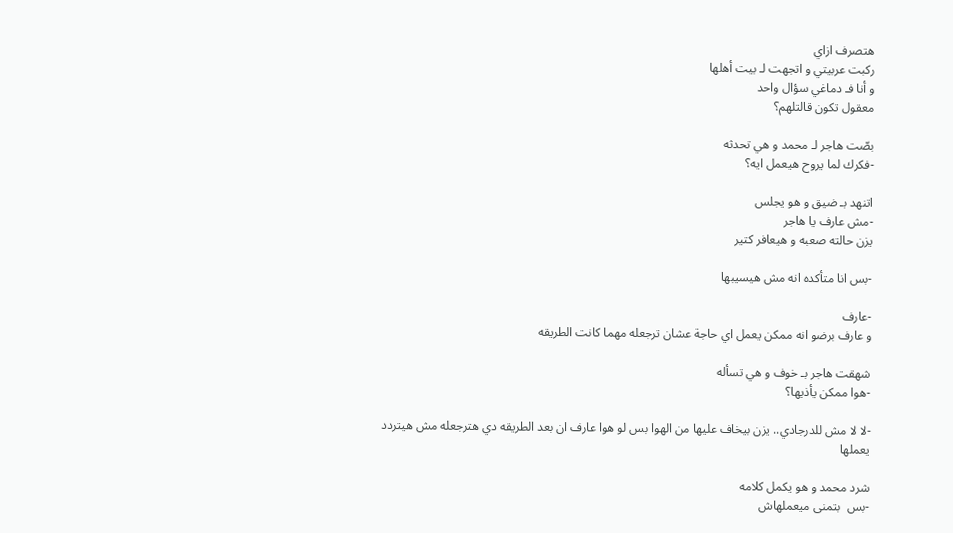هتصرف ازاي
ركبت عربيتي و اتجهت لـ بيت أهلها
و أنا فـ دماغي سؤال واحد
معقول تكون قالتلهم؟

بصّت هاجر لـ محمد و هي تحدثه
-فكرك لما يروح هيعمل ايه؟

اتنهد بـ ضيق و هو يجلس
-مش عارف يا هاجر
يزن حالته صعبه و هيعافر كتير

-بس انا متأكده انه مش هيسيبها

-عارف
و عارف برضو انه ممكن يعمل اي حاجة عشان ترجعله مهما كانت الطريقه

شهقت هاجر بـ خوف و هي تسأله
-هوا ممكن يأذيها؟

-لا لا مش للدرجادي.. يزن بيخاف عليها من الهوا بس لو هوا عارف ان بعد الطريقه دي هترجعله مش هيتردد يعملها

شرد محمد و هو يكمل كلامه
-بس  بتمنى ميعملهاش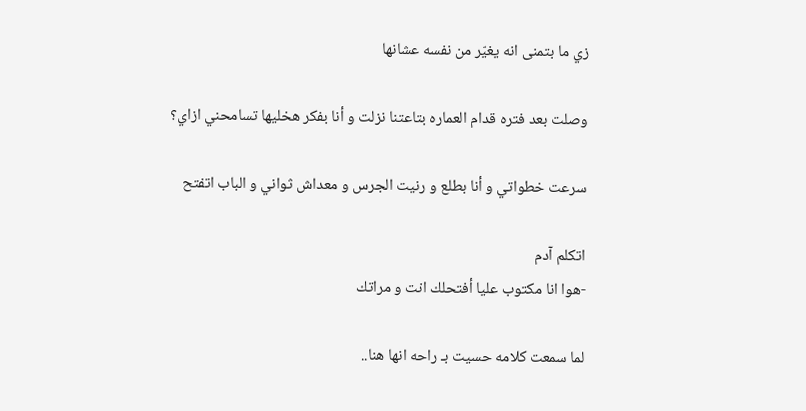زي ما بتمنى انه يغيّر من نفسه عشانها

وصلت بعد فتره قدام العماره بتاعتنا نزلت و أنا بفكر هخليها تسامحني ازاي؟

سرعت خطواتي و أنا بطلع و رنيت الجرس و معداش ثواني و الباب اتفتح

اتكلم آدم
-هوا انا مكتوب عليا أفتحلك انت و مراتك

لما سمعت كلامه حسيت بـ راحه انها هنا..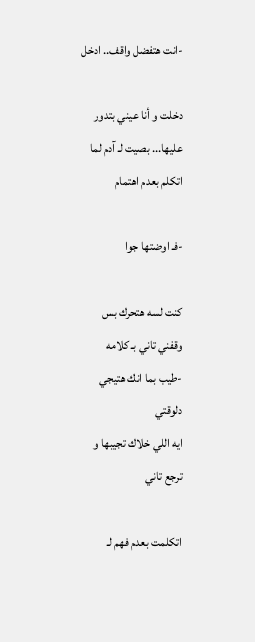-انت هتفضل واقف.. ادخل

دخلت و أنا عيني بتدور عليها... بصيت لـ آدم لما اتكلم بعدم اهتمام

-فـ اوضتها جوا

كنت لسه هتحرك بس وقفني تاني بـ كلامه
-طيب بما انك هتيجي دلوقتي
ايه اللي خلاك تجيبها و ترجع تاني

اتكلمت بعدم فهم لـ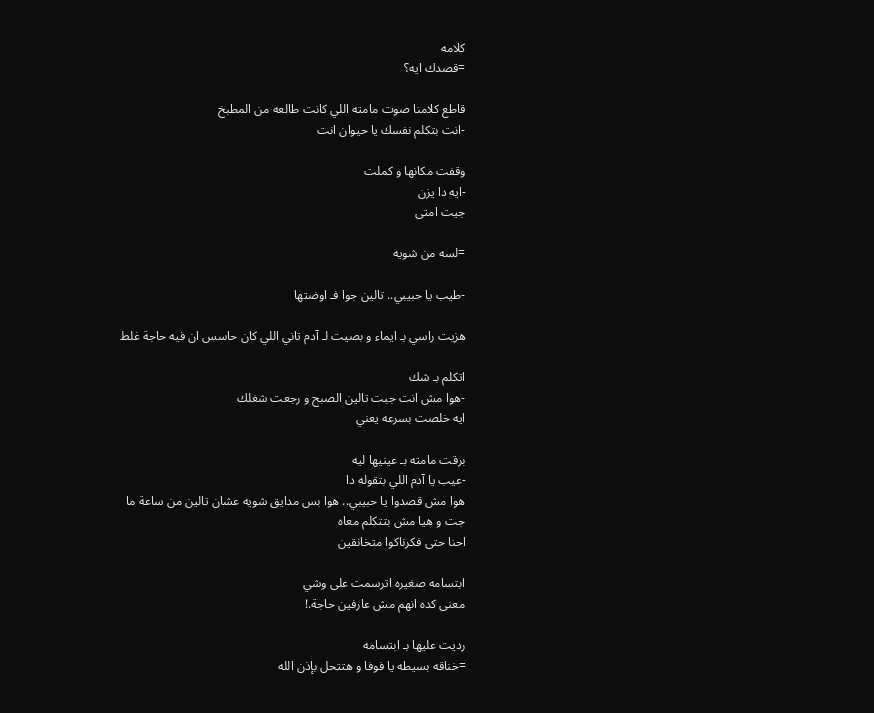كلامه
=قصدك ايه؟

قاطع كلامنا صوت مامته اللي كانت طالعه من المطبخ
-انت بتكلم نفسك يا حيوان انت

وقفت مكانها و كملت
-ايه دا يزن
جيت امتى

=لسه من شويه

-طيب يا حبيبي.. تالين جوا فـ اوضتها

هزيت راسي بـ ايماء و بصيت لـ آدم تاني اللي كان حاسس ان فيه حاجة غلط

اتكلم بـ شك
-هوا مش انت جبت تالين الصبح و رجعت شغلك
ايه خلصت بسرعه يعني

برقت مامته بـ عينيها ليه
-عيب يا آدم اللي بتقوله دا
هوا مش قصدوا يا حبيبي.. هوا بس مدايق شويه عشان تالين من ساعة ما جت و هيا مش بتتكلم معاه
احنا حتى فكرناكوا متخانقين

ابتسامه صغيره اترسمت على وشي
معنى كده انهم مش عارفين حاجة.!

رديت عليها بـ ابتسامه
=خناقه بسيطه يا فوفا و هتتحل بإذن الله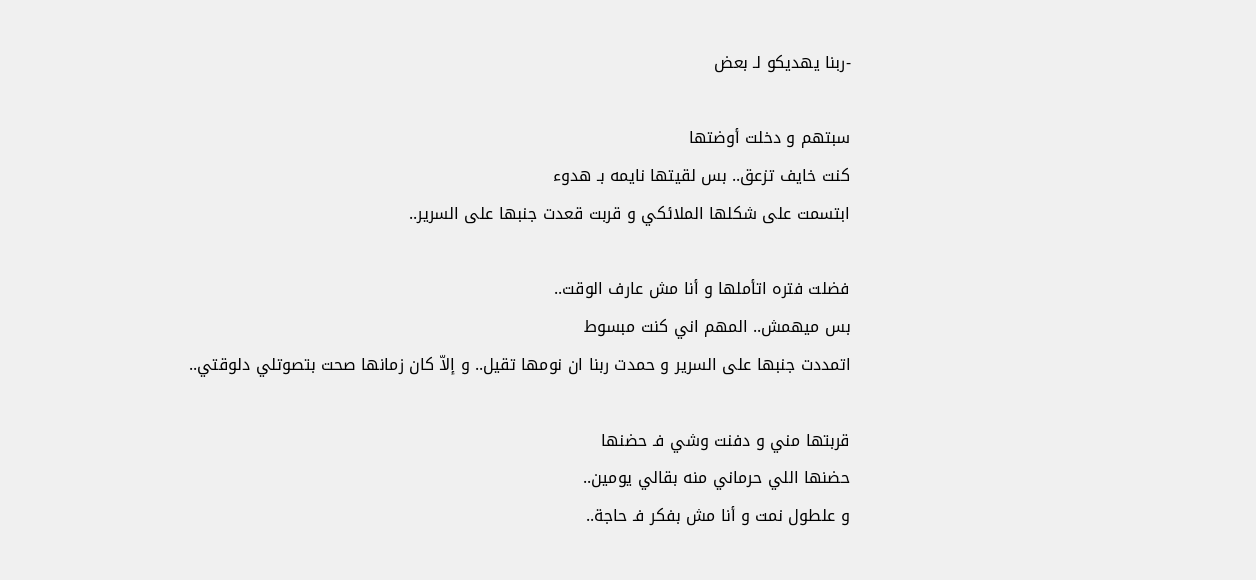-ربنا يهديكو لـ بعض

سبتهم و دخلت أوضتها
كنت خايف تزعق.. بس لقيتها نايمه بـ هدوء
ابتسمت على شكلها الملائكي و قربت قعدت جنبها على السرير..

فضلت فتره اتأملها و أنا مش عارف الوقت..
بس ميهمش.. المهم اني كنت مبسوط
اتمددت جنبها على السرير و حمدت ربنا ان نومها تقيل.. و إلاّ كان زمانها صحت بتصوتلي دلوقتي..

قربتها مني و دفنت وشي فـ حضنها
حضنها اللي حرماني منه بقالي يومين..
و علطول نمت و أنا مش بفكر فـ حاجة..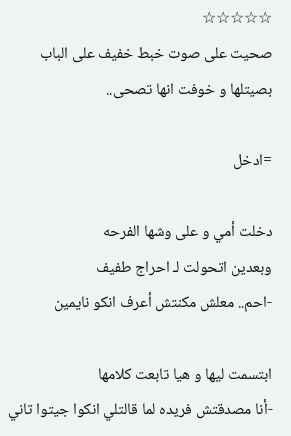☆☆☆☆☆
صحيت على صوت خبط خفيف على الباب بصيتلها و خوفت انها تصحى..

=ادخل

دخلت أمي و على وشها الفرحه
وبعدين اتحولت لـ احراج طفيف
-احم.. معلش مكنتش أعرف انكو نايمين

ابتسمت ليها و هيا تابعت كلامها
-أنا مصدقتش فريده لما قالتلي انكوا جيتوا تاني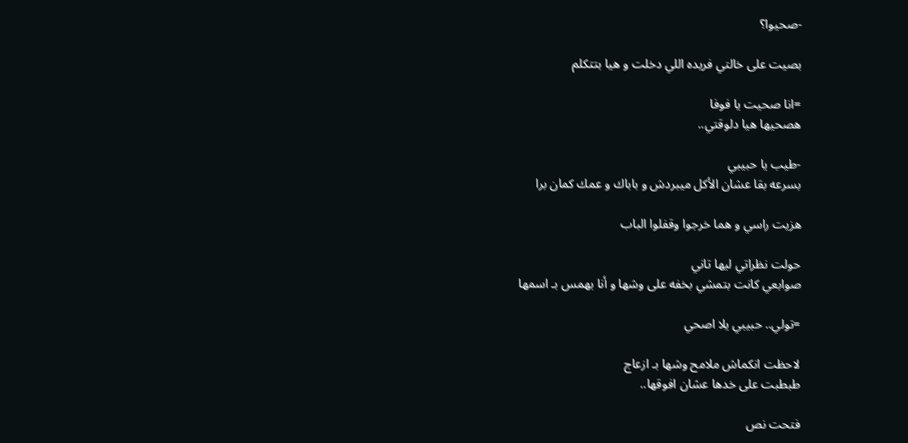-صحيوا؟

بصيت على خالتي فريده اللي دخلت و هيا بتتكلم

=انا صحيت يا فوفا
هصحيها هيا دلوقتي..

-طيب يا حبيبي
بسرعه بقا عشان الأكل ميبردش و باباك و عمك كمان برا

هزيت راسي و هما خرجوا وقفلوا الباب

حولت نظراتي ليها تاني
صوابعي كانت بتمشي بخفه على وشها و أنا بهمس بـ اسمها

=تولي.. حبيبي يلا اصحي

لاحظت انكماش ملامح وشها بـ ازعاج
طبطبت على خدها عشان افوقها..

فتحت نص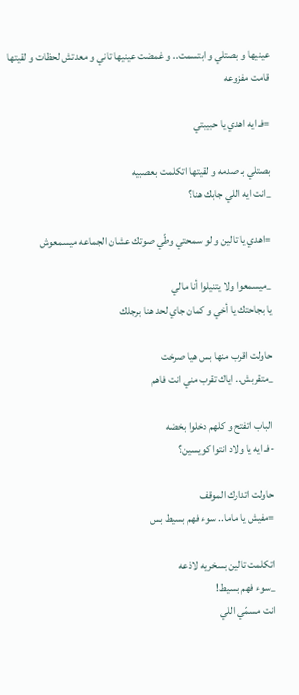عينيها و بصتلي و ابتسمت.. و غمضت عينيها تاني و معدتش لحظات و لقيتها قامت مفزوعه

=فـ ايه اهدي يا حبيبتي

بصتلي بـ صدمه و لقيتها اتكلمت بعصبيه
_انت ايه اللي جابك هنا؟

=اهدي يا تالين و لو سمحتي وطّي صوتك عشان الجماعه ميسمعوش

_ميسمعوا ولا يتنيلوا أنا مالي
يا بجاحتك يا أخي و كمان جاي لحد هنا برجلك

حاولت اقرب منها بس هيا صرخت
_متقربش.. اياك تقرب مني انت فاهم

الباب اتفتح و كلهم دخلوا بخضه
-فـ ايه يا ولاد انتوا كويسين؟

حاولت اتدارك الموقف
=مفيش يا ماما.. سوء فهم بسيط بس

اتكلمت تالين بسخريه لاذعه
_سوء فهم بسيط!
انت مسمّي اللي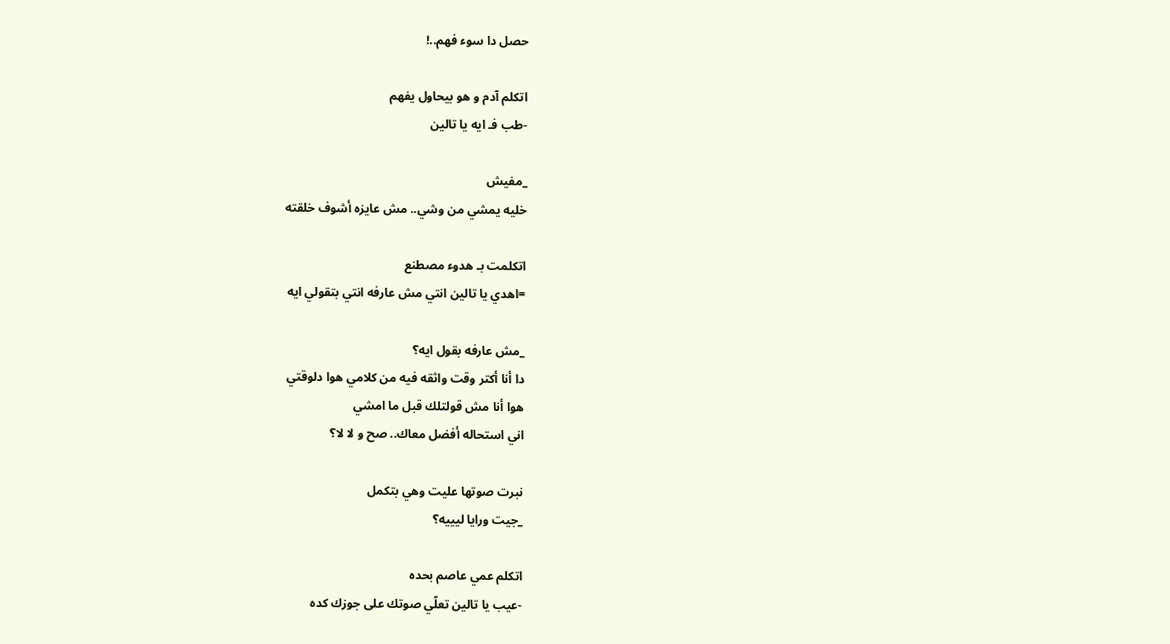حصل دا سوء فهم..!

اتكلم آدم و هو بيحاول يفهم
-طب فـ ايه يا تالين

_مفيش
خليه يمشي من وشي.. مش عايزه أشوف خلقته

اتكلمت بـ هدوء مصطنع
=اهدي يا تالين انتي مش عارفه انتي بتقولي ايه

_مش عارفه بقول ايه؟
دا أنا أكتر وقت واثقه فيه من كلامي هوا دلوقتي
هوا أنا مش قولتلك قبل ما امشي
اني استحاله أفضل معاك.. صح و لا لا؟

نبرت صوتها عليت وهي بتكمل
_جيت ورايا ليييه؟

اتكلم عمي عاصم بحده
-عيب يا تالين تعلّي صوتك على جوزك كده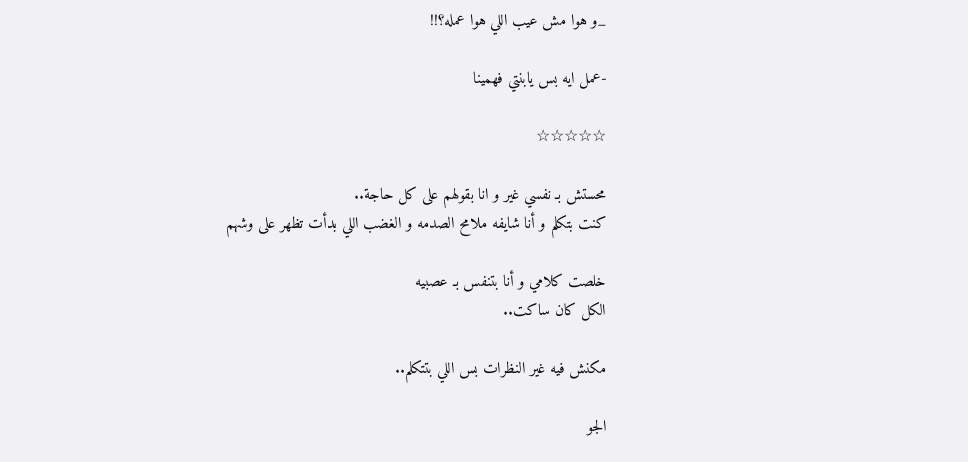_و هوا مش عيب اللي هوا عمله؟!!

-عمل ايه بس يابنتي فهمينا

☆☆☆☆☆

محستش بـ نفسي غير و انا بقولهم على كل حاجة..
كنت بتكلم و أنا شايفه ملامح الصدمه و الغضب اللي بدأت تظهر على وشهم

خلصت كلامي و أنا بتنفس بـ عصبيه
الكل كان ساكت..

مكنش فيه غير النظرات بس اللي بتتكلم..

الجو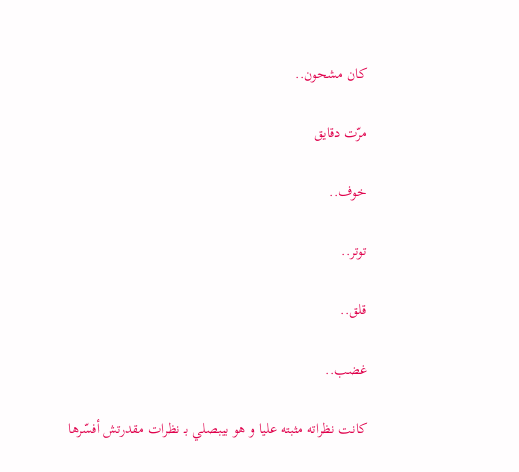كان مشحون..

مرّت دقايق

خوف..

توتر..

قلق..

غضب..

كانت نظراته مثبته عليا و هو بيبصلي بـ نظرات مقدرتش أفسّرها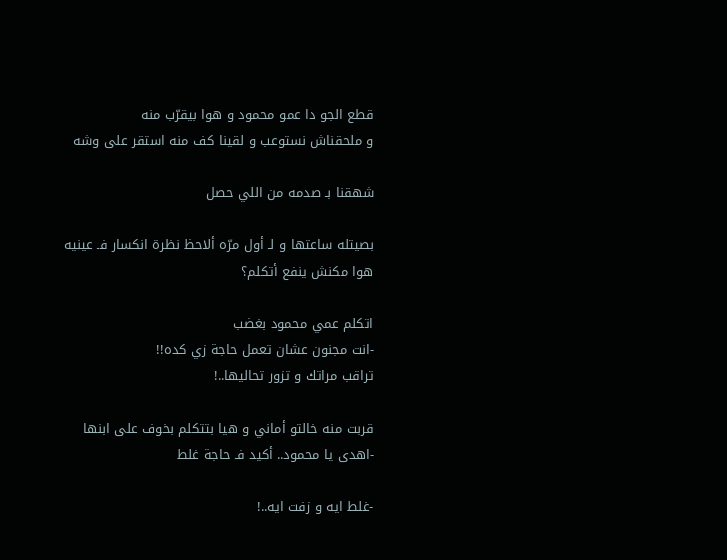قطع الجو دا عمو محمود و هوا بيقرّب منه
و ملحقناش نستوعب و لقينا كف منه استقر على وشه

شهقنا بـ صدمه من اللي حصل

بصيتله ساعتها و لـ أول مرّه ألاحظ نظرة انكسار فـ عينيه
هوا مكنش ينفع أتكلم؟

اتكلم عمي محمود بغضب
-انت مجنون عشان تعمل حاجة زي كده!!
تراقب مراتك و تزور تحاليها..!

قربت منه خالتو أماني و هيا بتتكلم بخوف على ابنها
-اهدى يا محمود.. أكيد فـ حاجة غلط

-غلط ايه و زفت ايه..!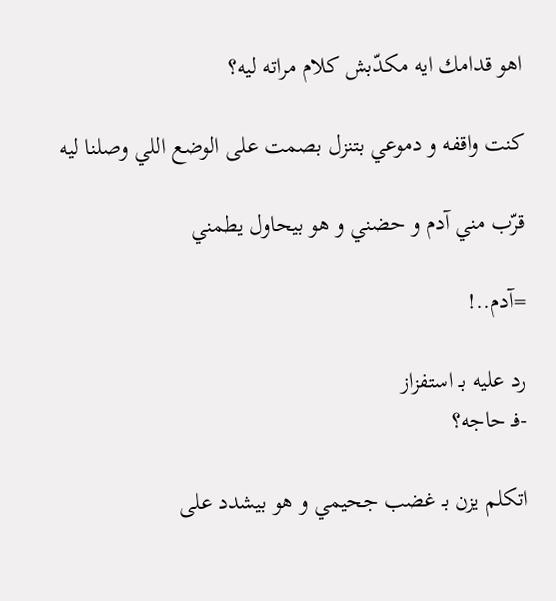اهو قدامك ايه مكدّبش كلام مراته ليه؟

كنت واقفه و دموعي بتنزل بصمت على الوضع اللي وصلنا ليه

قرّب مني آدم و حضني و هو بيحاول يطمني

=آدم..!

رد عليه بـ استفزاز
-فـ حاجه؟

اتكلم يزن بـ غضب جحيمي و هو بيشدد على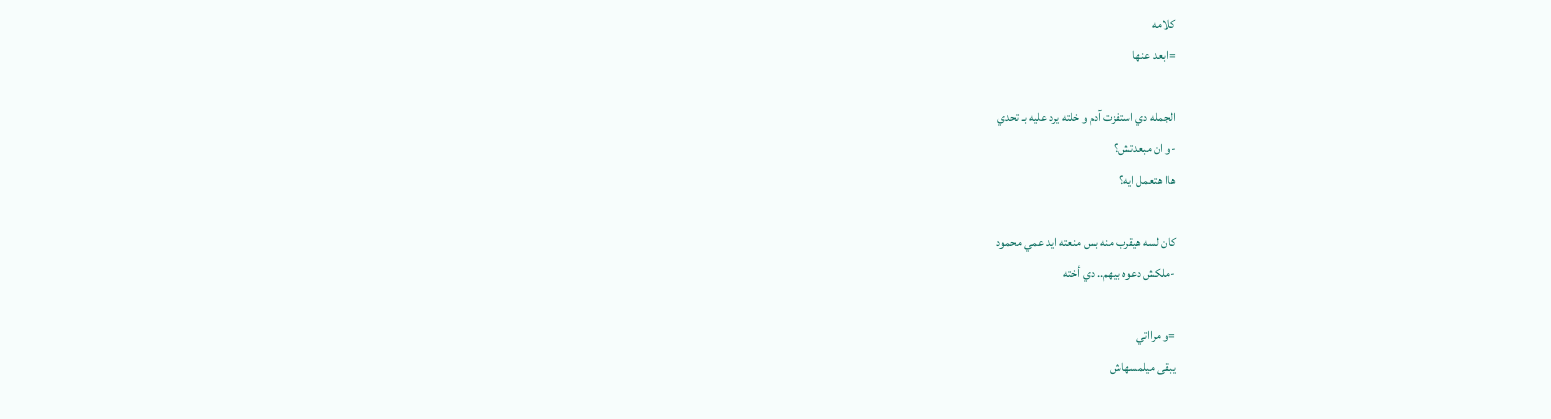كلامه
=ابعد عنها

الجمله دي استفزت آدم و خلته يرد عليه بـ تحدي
-و ان مبعدتش؟
هاا هتعمل ايه؟

كان لسه هيقرب منه بس منعته ايد عمي محمود
-ملكش دعوه بيهم.. دي أخته

=و مرااتي
يبقى ميلمسهاش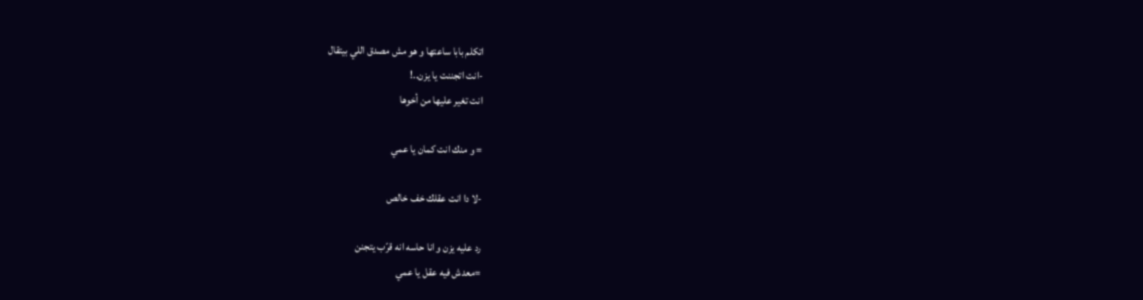اتكلم بابا ساعتها و هو مش مصدق اللي بيتقال
-انت اتجننت يا يزن..!
انت تغير عليها من أخوها

= و منك انت كمان يا عمي

-لا دا انت عقلك خف خالص

رد عليه يزن و انا حاسه انه قرّب يتجنن
=معدش فيه عقل يا عمي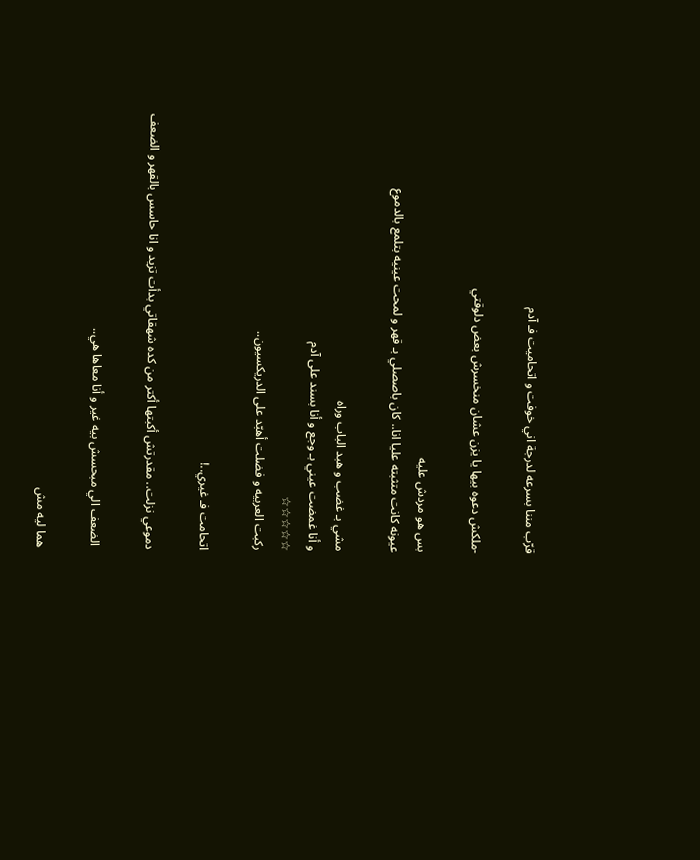قرّب مننا بسرعه لدرجة اني خوفت و اتحاميت فـ آدم

-ملكش دعوه بيها يا يزن عشان منخسرش بعض دلوقتي

بس هو مردش عليه
عيونه كانت متثبته عليا انا.. كان باصصلي بـ قهر و لمحت عينيه بتلمع بالدموع

مشي بـ غضب و هبد الباب وراه
و أنا غمضت عيني بـ وجع و أنا بسند على آدم
☆☆☆☆☆
ركبت العربيه و فضلت أهبّد على الدريكسيون..

اتحامت فـ غيري..!

دموعي نزلت.. مقدرتش أكبتها أكتر من كده شهقاتي بدأت تزيد و انا حاسس بالقهر و الضعف

 الضعف الي مبحسش بيه غير و أنا معاها هي..

هما ليه مش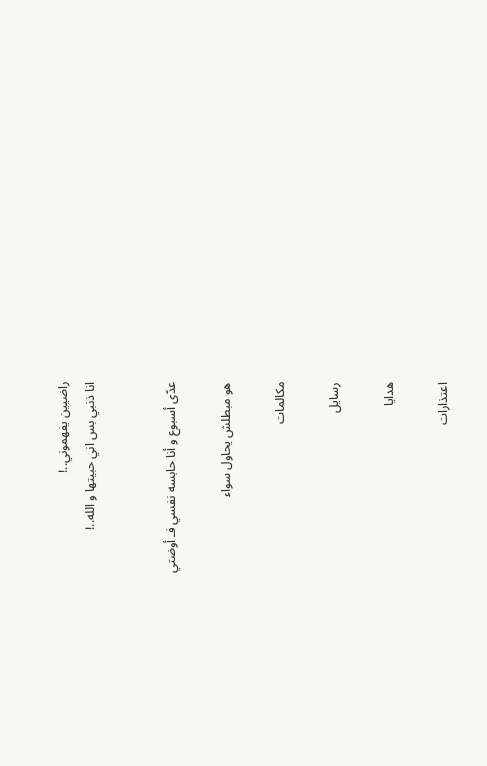راضيين يفهموني..!
انا ذنبي بس اني حبيتها و الله..!


عدّى أسبوع و أنا حابسه نفسي فـ أوضتي

هو مبطلش يحاول سواء

مكالمات

رسايل

هدايا

اعتذارات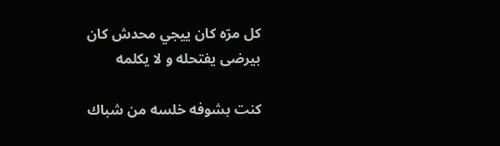كل مرّه كان ييجي محدش كان بيرضى يفتحله و لا يكلمه

كنت بشوفه خلسه من شباك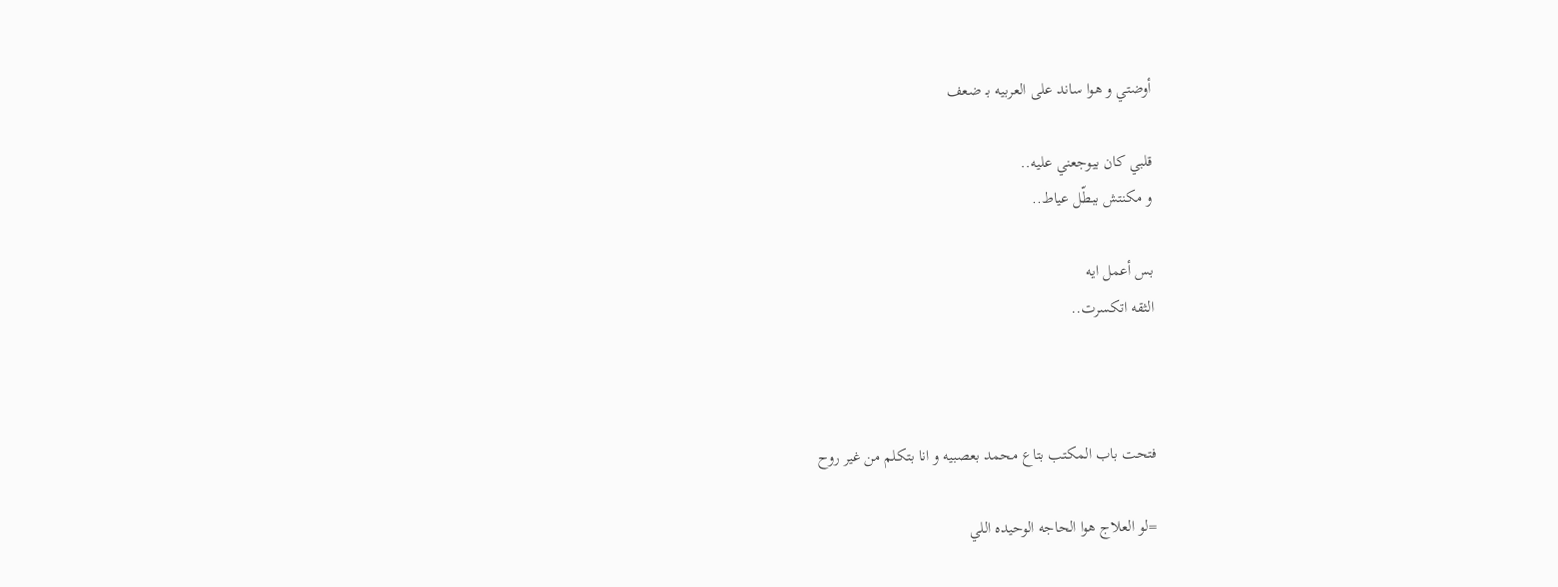أوضتي و هوا ساند على العربيه بـ ضعف

قلبي كان بيوجعني عليه..
و مكنتش ببطّل عياط..

بس أعمل ايه
الثقه اتكسرت..



فتحت باب المكتب بتاع محمد بعصبيه و انا بتكلم من غير روح

=لو العلاج هوا الحاجه الوحيده اللي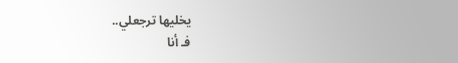يخليها ترجعلي..
فـ أنا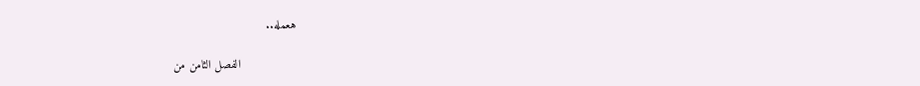هعمله..

                الفصل الثامن من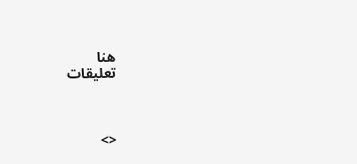هنا
تعليقات



<>